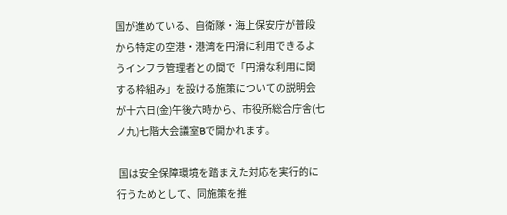国が進めている、自衛隊・海上保安庁が普段から特定の空港・港湾を円滑に利用できるようインフラ管理者との間で「円滑な利用に関する枠組み」を設ける施策についての説明会が十六日(金)午後六時から、市役所総合庁舎(七ノ九)七階大会議室Bで開かれます。

 国は安全保障環境を踏まえた対応を実行的に行うためとして、同施策を推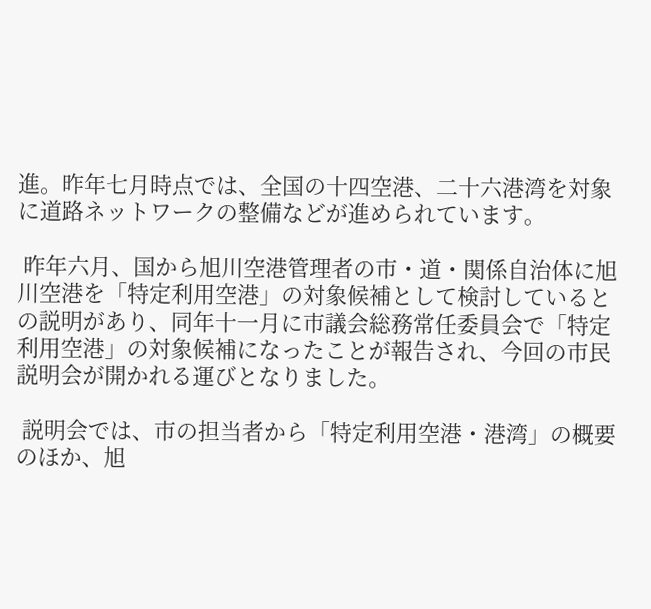進。昨年七月時点では、全国の十四空港、二十六港湾を対象に道路ネットワークの整備などが進められています。

 昨年六月、国から旭川空港管理者の市・道・関係自治体に旭川空港を「特定利用空港」の対象候補として検討しているとの説明があり、同年十一月に市議会総務常任委員会で「特定利用空港」の対象候補になったことが報告され、今回の市民説明会が開かれる運びとなりました。

 説明会では、市の担当者から「特定利用空港・港湾」の概要のほか、旭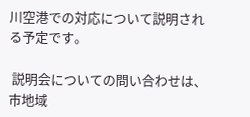川空港での対応について説明される予定です。

 説明会についての問い合わせは、市地域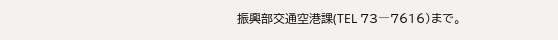振興部交通空港課(TEL 73―7616)まで。